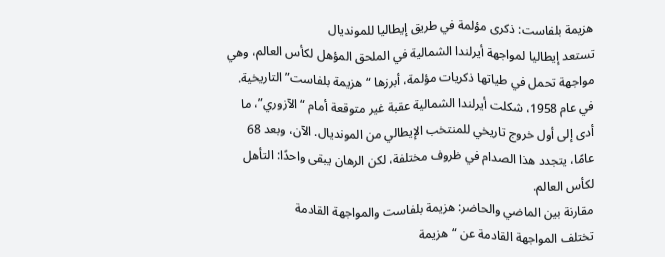هزيمة بلفاست: ذكرى مؤلمة في طريق إيطاليا للمونديال
تستعد إيطاليا لمواجهة أيرلندا الشمالية في الملحق المؤهل لكأس العالم، وهي مواجهة تحمل في طياتها ذكريات مؤلمة، أبرزها “هزيمة بلفاست” التاريخية.
في عام 1958، شكلت أيرلندا الشمالية عقبة غير متوقعة أمام “الآزوري”، ما أدى إلى أول خروج تاريخي للمنتخب الإيطالي من المونديال. الآن، وبعد 68 عامًا، يتجدد هذا الصدام في ظروف مختلفة، لكن الرهان يبقى واحدًا: التأهل لكأس العالم.
مقارنة بين الماضي والحاضر: هزيمة بلفاست والمواجهة القادمة
تختلف المواجهة القادمة عن “هزيمة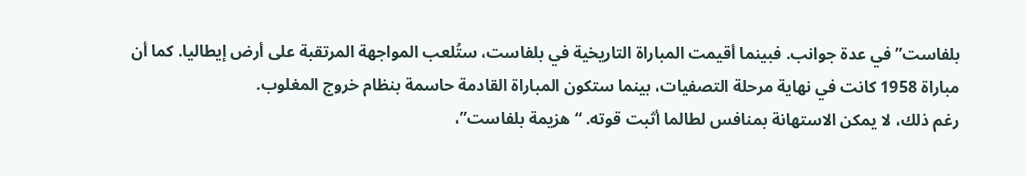بلفاست” في عدة جوانب. فبينما أقيمت المباراة التاريخية في بلفاست، ستُلعب المواجهة المرتقبة على أرض إيطاليا. كما أن مباراة 1958 كانت في نهاية مرحلة التصفيات، بينما ستكون المباراة القادمة حاسمة بنظام خروج المغلوب.
رغم ذلك، لا يمكن الاستهانة بمنافس لطالما أثبت قوته. “هزيمة بلفاست”،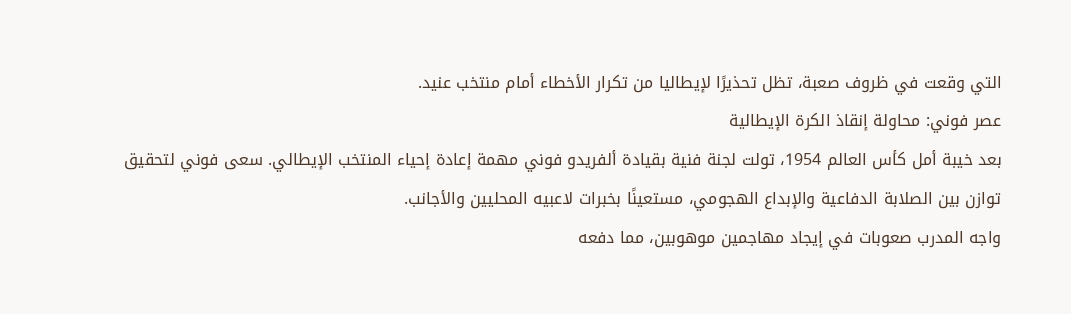التي وقعت في ظروف صعبة، تظل تحذيرًا لإيطاليا من تكرار الأخطاء أمام منتخب عنيد.
عصر فوني: محاولة إنقاذ الكرة الإيطالية
بعد خيبة أمل كأس العالم 1954، تولت لجنة فنية بقيادة ألفريدو فوني مهمة إعادة إحياء المنتخب الإيطالي. سعى فوني لتحقيق توازن بين الصلابة الدفاعية والإبداع الهجومي، مستعينًا بخبرات لاعبيه المحليين والأجانب.
واجه المدرب صعوبات في إيجاد مهاجمين موهوبين، مما دفعه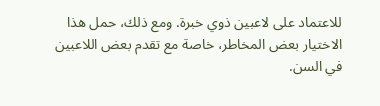للاعتماد على لاعبين ذوي خبرة. ومع ذلك، حمل هذا الاختيار بعض المخاطر، خاصة مع تقدم بعض اللاعبين في السن.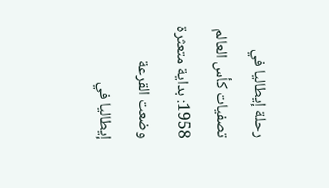رحلة إيطاليا في تصفيات كأس العالم 1958: بداية متعثرة
وضعت القرعة إيطاليا في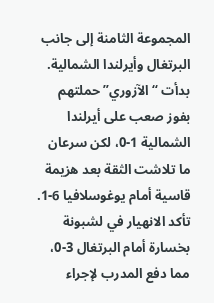المجموعة الثامنة إلى جانب البرتغال وأيرلندا الشمالية. بدأت “الآزوري” حملتهم بفوز صعب على أيرلندا الشمالية 1-0، لكن سرعان ما تلاشت الثقة بعد هزيمة قاسية أمام يوغوسلافيا 6-1.
تأكد الانهيار في لشبونة بخسارة أمام البرتغال 3-0، مما دفع المدرب لإجراء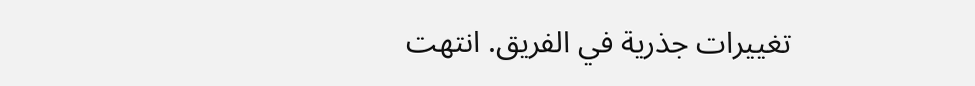تغييرات جذرية في الفريق. انتهت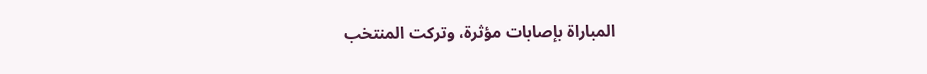المباراة بإصابات مؤثرة، وتركت المنتخب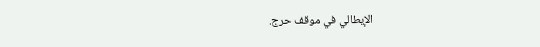الإيطالي في موقف حرج.